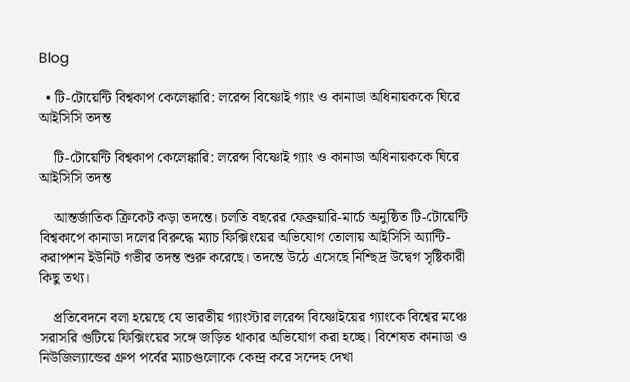Blog

  • টি-টোয়েন্টি বিশ্বকাপ কেলেঙ্কারি: লরেন্স বিষ্ণোই গ্যাং ও কানাডা অধিনায়ককে ঘিরে আইসিসি তদন্ত

    টি-টোয়েন্টি বিশ্বকাপ কেলেঙ্কারি: লরেন্স বিষ্ণোই গ্যাং ও কানাডা অধিনায়ককে ঘিরে আইসিসি তদন্ত

    আন্তর্জাতিক ক্রিকেট কড়া তদন্তে। চলতি বছরের ফেব্রুয়ারি-মার্চে অনুষ্ঠিত টি-টোয়েন্টি বিশ্বকাপে কানাডা দলের বিরুদ্ধে ম্যাচ ফিক্সিংয়ের অভিযোগ তোলায় আইসিসি অ্যান্টি-করাপশন ইউনিট গভীর তদন্ত শুরু করেছে। তদন্তে উঠে এসেছে নিশ্ছিদ্র উদ্বেগ সৃষ্টিকারী কিছু তথ্য।

    প্রতিবেদনে বলা হয়েছে যে ভারতীয় গ্যাংস্টার লরেন্স বিষ্ণোইয়ের গ্যাংকে বিশ্বের মঞ্চে সরাসরি গুটিয়ে ফিক্সিংয়ের সঙ্গে জড়িত থাকার অভিযোগ করা হচ্ছে। বিশেষত কানাডা ও নিউজিল্যান্ডের গ্রুপ পর্বের ম্যাচগুলোকে কেন্দ্র করে সন্দেহ দেখা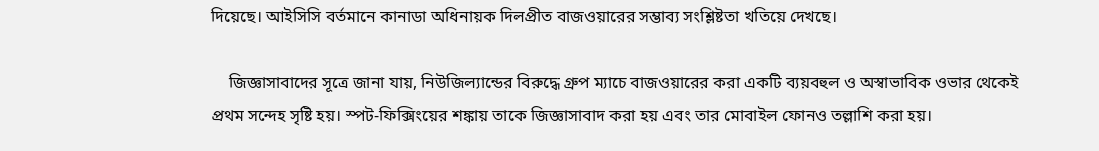দিয়েছে। আইসিসি বর্তমানে কানাডা অধিনায়ক দিলপ্রীত বাজওয়ারের সম্ভাব্য সংশ্লিষ্টতা খতিয়ে দেখছে।

    জিজ্ঞাসাবাদের সূত্রে জানা যায়, নিউজিল্যান্ডের বিরুদ্ধে গ্রুপ ম্যাচে বাজওয়ারের করা একটি ব্যয়বহুল ও অস্বাভাবিক ওভার থেকেই প্রথম সন্দেহ সৃষ্টি হয়। স্পট-ফিক্সিংয়ের শঙ্কায় তাকে জিজ্ঞাসাবাদ করা হয় এবং তার মোবাইল ফোনও তল্লাশি করা হয়।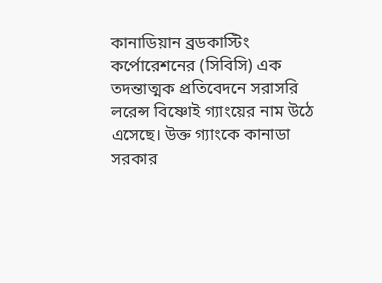কানাডিয়ান ব্রডকাস্টিং কর্পোরেশনের (সিবিসি) এক তদন্তাত্মক প্রতিবেদনে সরাসরি লরেন্স বিষ্ণোই গ্যাংয়ের নাম উঠে এসেছে। উক্ত গ্যাংকে কানাডা সরকার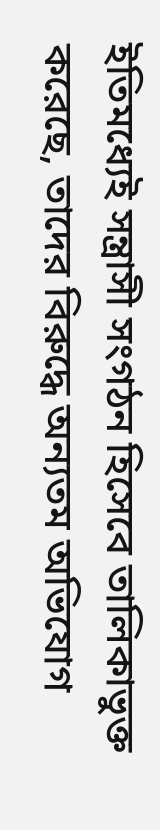ইতিমধ্যেই সন্ত্রাসী সংগঠন হিসেবে তালিকাভুক্ত করেছে, তাদের বিরুদ্ধে অন্যতম অভিযোগ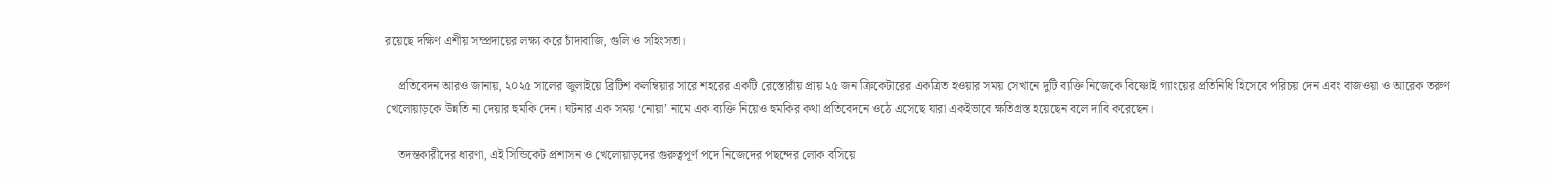রয়েছে দক্ষিণ এশীয় সম্প্রদায়ের লক্ষ্য করে চাঁদাবাজি, গুলি ও সহিংসতা।

    প্রতিবেদন আরও জানায়, ২০২৫ সালের জুলাইয়ে ব্রিটিশ কলম্বিয়ার সারে শহরের একটি রেস্তোরাঁয় প্রায় ২৫ জন ক্রিকেটারের একত্রিত হওয়ার সময় সেখানে দুটি ব্যক্তি নিজেকে বিষ্ণোই গ্যাংয়ের প্রতিনিধি হিসেবে পরিচয় দেন এবং বাজওয়া ও আরেক তরুণ খেলোয়াড়কে উন্নতি না দেয়ার হুমকি দেন। ঘটনার এক সময় ‘নোয়া’ নামে এক ব্যক্তি নিয়েও হুমকির কথা প্রতিবেদনে ওঠে এসেছে যারা একইভাবে ক্ষতিগ্রস্ত হয়েছেন বলে দাবি করেছেন।

    তদন্তকারীদের ধারণা, এই সিন্ডিকেট প্রশাসন ও খেলোয়াড়দের গুরুত্বপূর্ণ পদে নিজেদের পছন্দের লোক বসিয়ে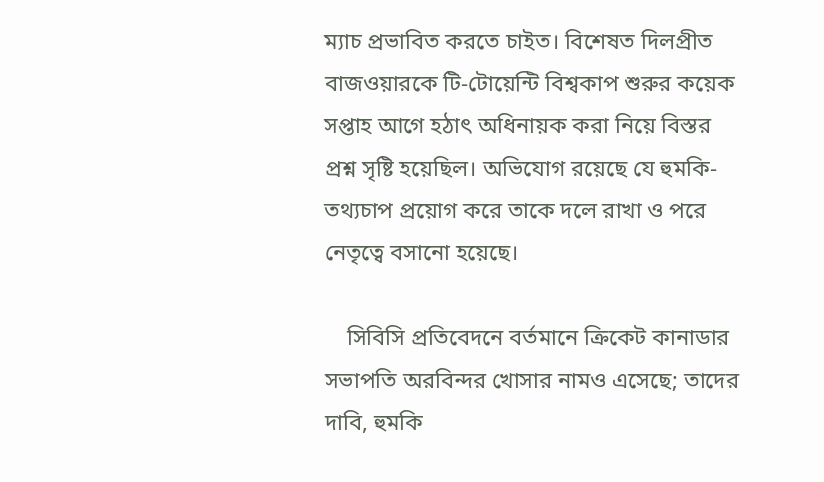ম্যাচ প্রভাবিত করতে চাইত। বিশেষত দিলপ্রীত বাজওয়ারকে টি-টোয়েন্টি বিশ্বকাপ শুরুর কয়েক সপ্তাহ আগে হঠাৎ অধিনায়ক করা নিয়ে বিস্তর প্রশ্ন সৃষ্টি হয়েছিল। অভিযোগ রয়েছে যে হুমকি-তথ্যচাপ প্রয়োগ করে তাকে দলে রাখা ও পরে নেতৃত্বে বসানো হয়েছে।

    সিবিসি প্রতিবেদনে বর্তমানে ক্রিকেট কানাডার সভাপতি অরবিন্দর খোসার নামও এসেছে; তাদের দাবি, হুমকি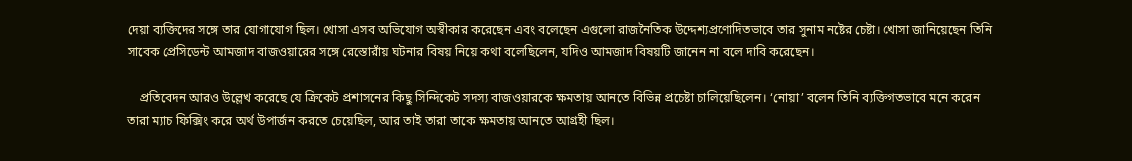দেয়া ব্যক্তিদের সঙ্গে তার যোগাযোগ ছিল। খোসা এসব অভিযোগ অস্বীকার করেছেন এবং বলেছেন এগুলো রাজনৈতিক উদ্দেশ্যপ্রণোদিতভাবে তার সুনাম নষ্টের চেষ্টা। খোসা জানিয়েছেন তিনি সাবেক প্রেসিডেন্ট আমজাদ বাজওয়ারের সঙ্গে রেস্তোরাঁয় ঘটনার বিষয় নিয়ে কথা বলেছিলেন, যদিও আমজাদ বিষয়টি জানেন না বলে দাবি করেছেন।

    প্রতিবেদন আরও উল্লেখ করেছে যে ক্রিকেট প্রশাসনের কিছু সিন্দিকেট সদস্য বাজওয়ারকে ক্ষমতায় আনতে বিভিন্ন প্রচেষ্টা চালিয়েছিলেন। ‘নোয়া’ বলেন তিনি ব্যক্তিগতভাবে মনে করেন তারা ম্যাচ ফিক্সিং করে অর্থ উপার্জন করতে চেয়েছিল, আর তাই তারা তাকে ক্ষমতায় আনতে আগ্রহী ছিল।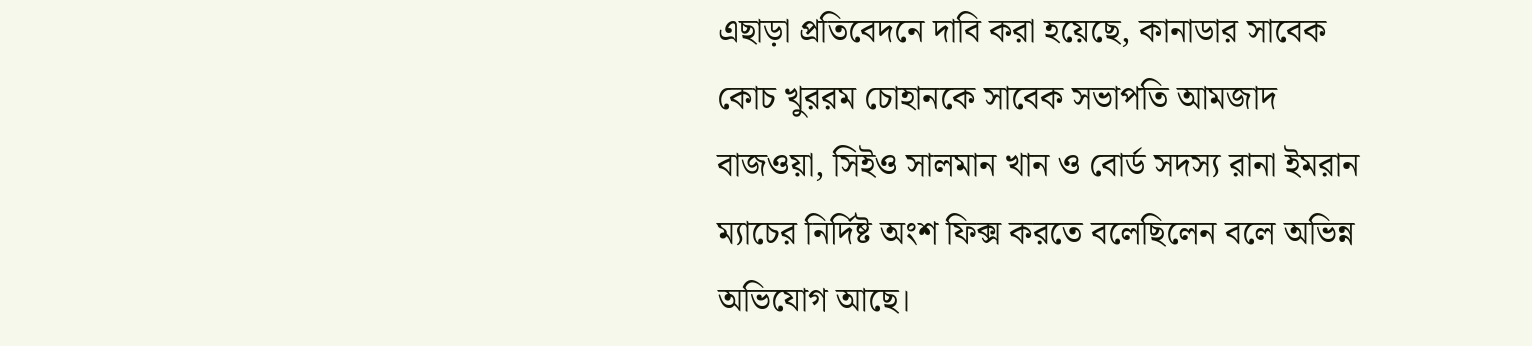এছাড়া প্রতিবেদনে দাবি করা হয়েছে, কানাডার সাবেক কোচ খুররম চোহানকে সাবেক সভাপতি আমজাদ বাজওয়া, সিইও সালমান খান ও বোর্ড সদস্য রানা ইমরান ম্যাচের নির্দিষ্ট অংশ ফিক্স করতে বলেছিলেন বলে অভিন্ন অভিযোগ আছে।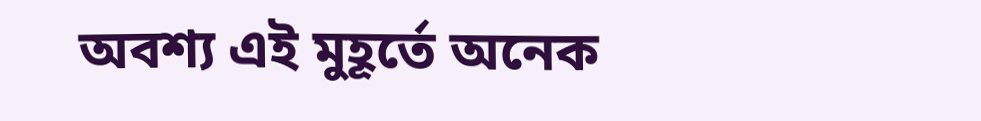অবশ্য এই মুহূর্তে অনেক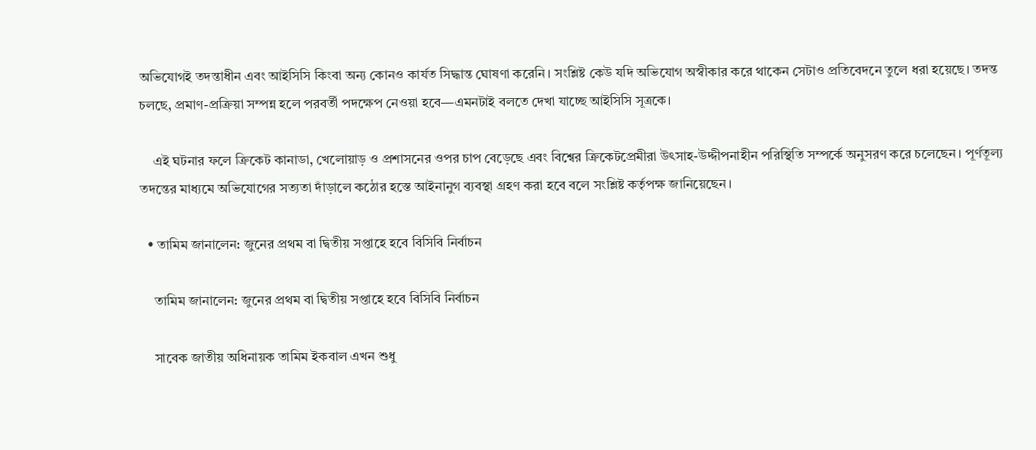অভিযোগই তদন্তাধীন এবং আইসিসি কিংবা অন্য কোনও কার্যত সিদ্ধান্ত ঘোষণা করেনি। সংশ্লিষ্ট কেউ যদি অভিযোগ অস্বীকার করে থাকেন সেটাও প্রতিবেদনে তুলে ধরা হয়েছে। তদন্ত চলছে, প্রমাণ-প্রক্রিয়া সম্পন্ন হলে পরবর্তী পদক্ষেপ নেওয়া হবে—এমনটাই বলতে দেখা যাচ্ছে আইসিসি সূত্রকে।

    এই ঘটনার ফলে ক্রিকেট কানাডা, খেলোয়াড় ও প্রশাসনের ওপর চাপ বেড়েছে এবং বিশ্বের ক্রিকেটপ্রেমীরা উৎসাহ-উদ্দীপনাহীন পরিস্থিতি সম্পর্কে অনুসরণ করে চলেছেন। পূর্ণতূল্য তদন্তের মাধ্যমে অভিযোগের সত্যতা দাঁড়ালে কঠোর হস্তে আইনানুগ ব্যবস্থা গ্রহণ করা হবে বলে সংশ্লিষ্ট কর্তৃপক্ষ জানিয়েছেন।

  • তামিম জানালেন: জুনের প্রথম বা দ্বিতীয় সপ্তাহে হবে বিসিবি নির্বাচন

    তামিম জানালেন: জুনের প্রথম বা দ্বিতীয় সপ্তাহে হবে বিসিবি নির্বাচন

    সাবেক জাতীয় অধিনায়ক তামিম ইকবাল এখন শুধু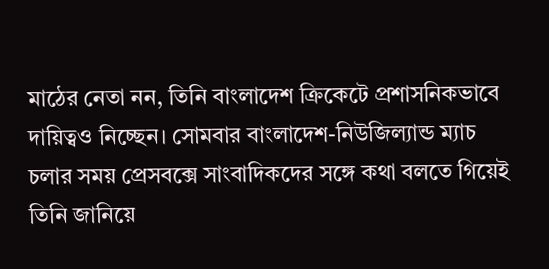মাঠের নেতা নন, তিনি বাংলাদেশ ক্রিকেটে প্রশাসনিকভাবে দায়িত্বও নিচ্ছেন। সোমবার বাংলাদেশ-নিউজিল্যান্ড ম্যাচ চলার সময় প্রেসবক্সে সাংবাদিকদের সঙ্গে কথা বলতে গিয়েই তিনি জানিয়ে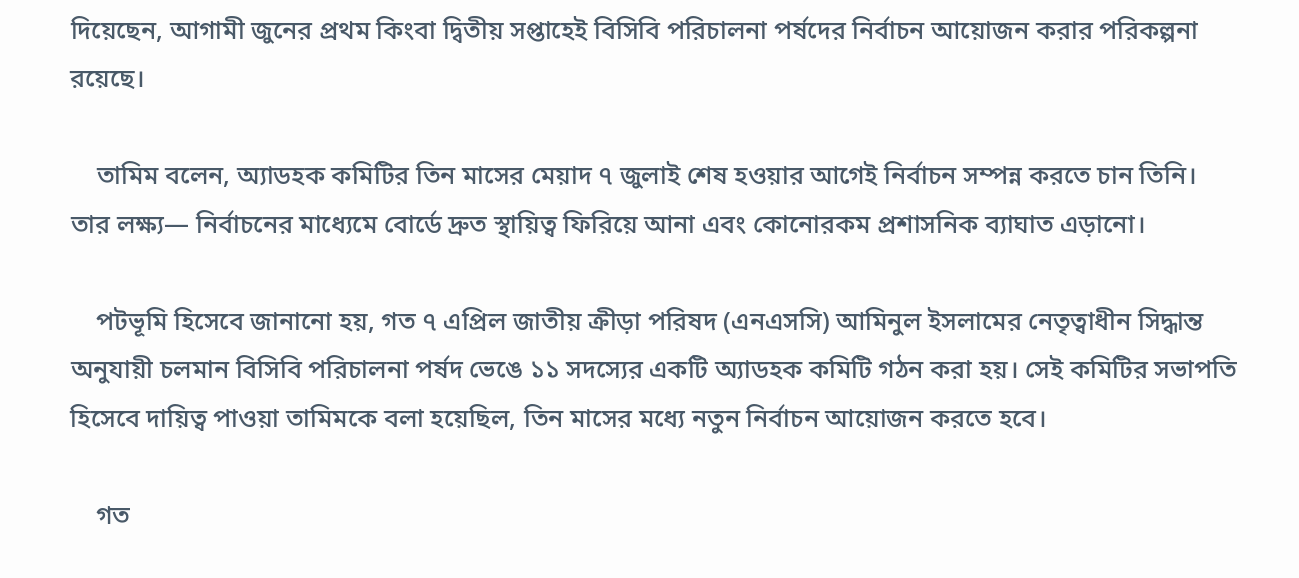দিয়েছেন, আগামী জুনের প্রথম কিংবা দ্বিতীয় সপ্তাহেই বিসিবি পরিচালনা পর্ষদের নির্বাচন আয়োজন করার পরিকল্পনা রয়েছে।

    তামিম বলেন, অ্যাডহক কমিটির তিন মাসের মেয়াদ ৭ জুলাই শেষ হওয়ার আগেই নির্বাচন সম্পন্ন করতে চান তিনি। তার লক্ষ্য— নির্বাচনের মাধ্যেমে বোর্ডে দ্রুত স্থায়িত্ব ফিরিয়ে আনা এবং কোনোরকম প্রশাসনিক ব্যাঘাত এড়ানো।

    পটভূমি হিসেবে জানানো হয়, গত ৭ এপ্রিল জাতীয় ক্রীড়া পরিষদ (এনএসসি) আমিনুল ইসলামের নেতৃত্বাধীন সিদ্ধান্ত অনুযায়ী চলমান বিসিবি পরিচালনা পর্ষদ ভেঙে ১১ সদস্যের একটি অ্যাডহক কমিটি গঠন করা হয়। সেই কমিটির সভাপতি হিসেবে দায়িত্ব পাওয়া তামিমকে বলা হয়েছিল, তিন মাসের মধ্যে নতুন নির্বাচন আয়োজন করতে হবে।

    গত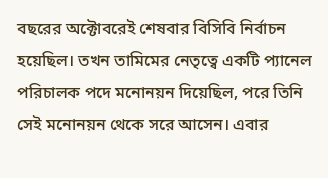বছরের অক্টোবরেই শেষবার বিসিবি নির্বাচন হয়েছিল। তখন তামিমের নেতৃত্বে একটি প্যানেল পরিচালক পদে মনোনয়ন দিয়েছিল, পরে তিনি সেই মনোনয়ন থেকে সরে আসেন। এবার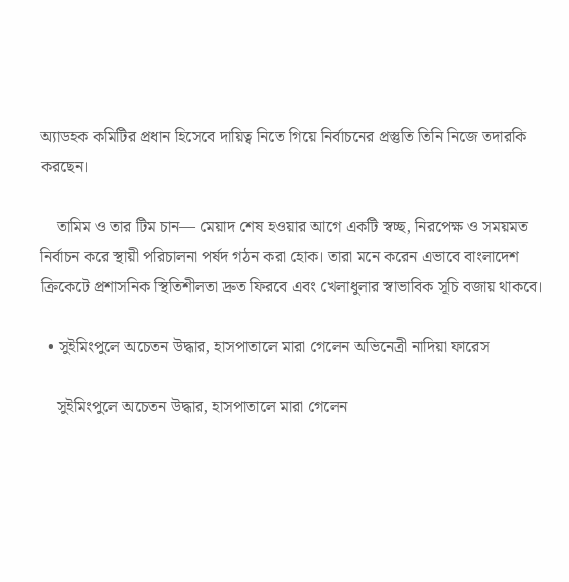অ্যাডহক কমিটির প্রধান হিসেবে দায়িত্ব নিতে গিয়ে নির্বাচনের প্রস্তুতি তিনি নিজে তদারকি করছেন।

    তামিম ও তার টিম চান— মেয়াদ শেষ হওয়ার আগে একটি স্বচ্ছ, নিরপেক্ষ ও সময়মত নির্বাচন করে স্থায়ী পরিচালনা পর্ষদ গঠন করা হোক। তারা মনে করেন এভাবে বাংলাদেশ ক্রিকেটে প্রশাসনিক স্থিতিশীলতা দ্রুত ফিরবে এবং খেলাধুলার স্বাভাবিক সূচি বজায় থাকবে।

  • সুইমিংপুলে অচেতন উদ্ধার, হাসপাতালে মারা গেলেন অভিনেত্রী নাদিয়া ফারেস

    সুইমিংপুলে অচেতন উদ্ধার, হাসপাতালে মারা গেলেন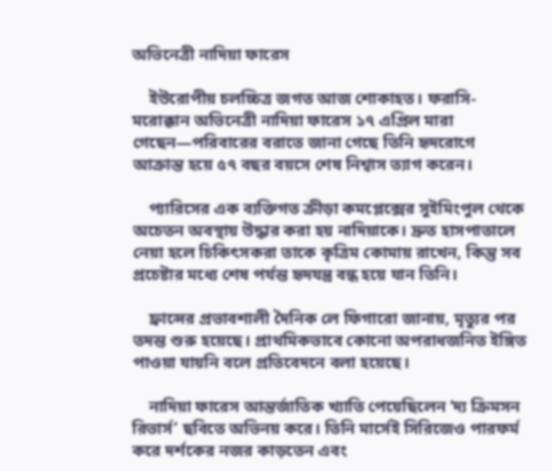অভিনেত্রী নাদিয়া ফারেস

    ইউরোপীয় চলচ্চিত্র জগত আজ শোকাহত। ফরাসি-মরোক্কান অভিনেত্রী নাদিয়া ফারেস ১৭ এপ্রিল মারা গেছেন—পরিবারের বরাতে জানা গেছে তিনি হৃদরোগে আক্রান্ত হয়ে ৫৭ বছর বয়সে শেষ নিশ্বাস ত্যাগ করেন।

    প্যারিসের এক ব্যক্তিগত ক্রীড়া কমপ্লেক্সের সুইমিংপুল থেকে অচেতন অবস্থায় উদ্ধার করা হয় নাদিয়াকে। দ্রুত হাসপাতালে নেয়া হলে চিকিৎসকরা তাকে কৃত্রিম কোমায় রাখেন, কিন্তু সব প্রচেষ্টার মধ্যে শেষ পর্যন্ত হৃদযন্ত্র বন্ধ হয়ে যান তিনি।

    ফ্রান্সের প্রভাবশালী দৈনিক লে ফিগারো জানায়, মৃত্যুর পর তদন্ত শুরু হয়েছে। প্রাথমিকভাবে কোনো অপরাধজনিত ইঙ্গিত পাওয়া যায়নি বলে প্রতিবেদনে বলা হয়েছে।

    নাদিয়া ফারেস আন্তর্জাতিক খ্যাতি পেয়েছিলেন ‘দ্য ক্রিমসন রিভার্স’ ছবিতে অভিনয় করে। তিনি মার্সেই সিরিজেও পারফর্ম করে দর্শকের নজর কাড়তেন এবং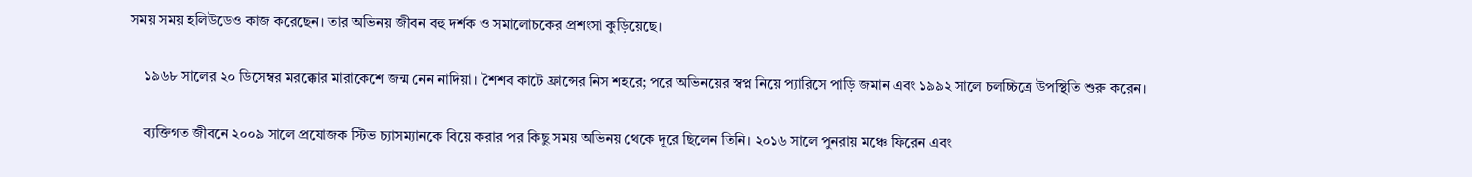সময় সময় হলিউডেও কাজ করেছেন। তার অভিনয় জীবন বহু দর্শক ও সমালোচকের প্রশংসা কুড়িয়েছে।

    ১৯৬৮ সালের ২০ ডিসেম্বর মরক্কোর মারাকেশে জন্ম নেন নাদিয়া। শৈশব কাটে ফ্রান্সের নিস শহরে; পরে অভিনয়ের স্বপ্ন নিয়ে প্যারিসে পাড়ি জমান এবং ১৯৯২ সালে চলচ্চিত্রে উপস্থিতি শুরু করেন।

    ব্যক্তিগত জীবনে ২০০৯ সালে প্রযোজক স্টিভ চ্যাসম্যানকে বিয়ে করার পর কিছু সময় অভিনয় থেকে দূরে ছিলেন তিনি। ২০১৬ সালে পুনরায় মঞ্চে ফিরেন এবং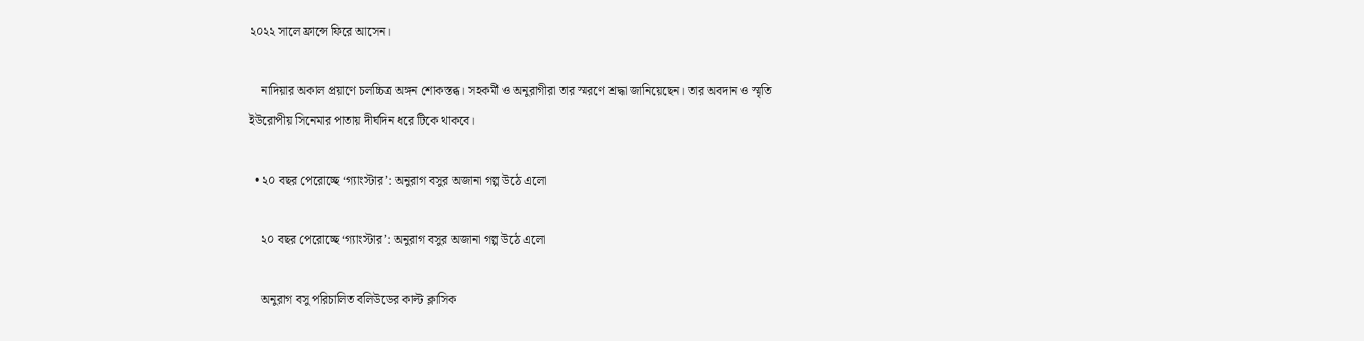২০২২ সালে ফ্রান্সে ফিরে আসেন।

    নাদিয়ার অকাল প্রয়াণে চলচ্চিত্র অঙ্গন শোকস্তব্ধ। সহকর্মী ও অনুরাগীরা তার স্মরণে শ্রদ্ধা জানিয়েছেন। তার অবদান ও স্মৃতি ইউরোপীয় সিনেমার পাতায় দীর্ঘদিন ধরে টিকে থাকবে।

  • ২০ বছর পেরোচ্ছে ‘গ্যাংস্টার’: অনুরাগ বসুর অজানা গল্প উঠে এলো

    ২০ বছর পেরোচ্ছে ‘গ্যাংস্টার’: অনুরাগ বসুর অজানা গল্প উঠে এলো

    অনুরাগ বসু পরিচালিত বলিউডের কাল্ট ক্লাসিক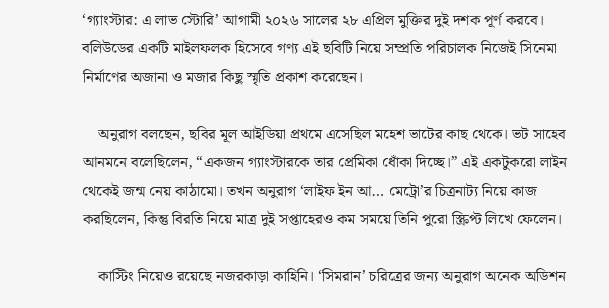‘গ্যাংস্টার: এ লাভ স্টোরি’ আগামী ২০২৬ সালের ২৮ এপ্রিল মুক্তির দুই দশক পূর্ণ করবে। বলিউডের একটি মাইলফলক হিসেবে গণ্য এই ছবিটি নিয়ে সম্প্রতি পরিচালক নিজেই সিনেমা নির্মাণের অজানা ও মজার কিছু স্মৃতি প্রকাশ করেছেন।

    অনুরাগ বলছেন, ছবির মূল আইডিয়া প্রথমে এসেছিল মহেশ ভাটের কাছ থেকে। ভট সাহেব আনমনে বলেছিলেন, “একজন গ্যাংস্টারকে তার প্রেমিকা ধোঁকা দিচ্ছে।” এই একটুকরো লাইন থেকেই জন্ম নেয় কাঠামো। তখন অনুরাগ ‘লাইফ ইন আ… মেট্রো’র চিত্রনাট্য নিয়ে কাজ করছিলেন, কিন্তু বিরতি নিয়ে মাত্র দুই সপ্তাহেরও কম সময়ে তিনি পুরো স্ক্রিপ্ট লিখে ফেলেন।

    কাস্টিং নিয়েও রয়েছে নজরকাড়া কাহিনি। ‘সিমরান’ চরিত্রের জন্য অনুরাগ অনেক অডিশন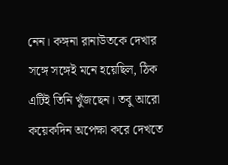নেন। কঙ্গনা রানাউতকে দেখার সঙ্গে সঙ্গেই মনে হয়েছিল, ঠিক এটিই তিনি খুঁজছেন। তবু আরো কয়েকদিন অপেক্ষা করে দেখতে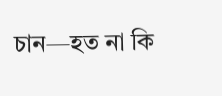চান—হত না কি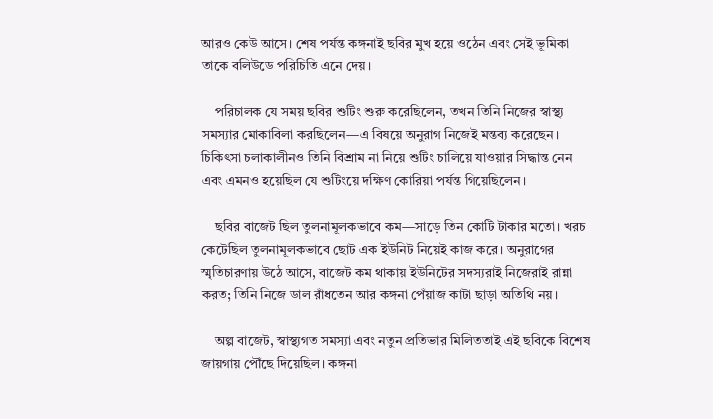আরও কেউ আসে। শেষ পর্যন্ত কঙ্গনাই ছবির মুখ হয়ে ওঠেন এবং সেই ভূমিকা তাকে বলিউডে পরিচিতি এনে দেয়।

    পরিচালক যে সময় ছবির শুটিং শুরু করেছিলেন, তখন তিনি নিজের স্বাস্থ্য সমস্যার মোকাবিলা করছিলেন—এ বিষয়ে অনুরাগ নিজেই মন্তব্য করেছেন। চিকিৎসা চলাকালীনও তিনি বিশ্রাম না নিয়ে শুটিং চালিয়ে যাওয়ার সিদ্ধান্ত নেন এবং এমনও হয়েছিল যে শুটিংয়ে দক্ষিণ কোরিয়া পর্যন্ত গিয়েছিলেন।

    ছবির বাজেট ছিল তুলনামূলকভাবে কম—সাড়ে তিন কোটি টাকার মতো। খরচ কেটেছিল তুলনামূলকভাবে ছোট এক ইউনিট নিয়েই কাজ করে। অনুরাগের স্মৃতিচারণায় উঠে আসে, বাজেট কম থাকায় ইউনিটের সদস্যরাই নিজেরাই রান্না করত; তিনি নিজে ডাল রাঁধতেন আর কঙ্গনা পেঁয়াজ কাটা ছাড়া অতিথি নয়।

    অল্প বাজেট, স্বাস্থ্যগত সমস্যা এবং নতুন প্রতিভার মিলিততাই এই ছবিকে বিশেষ জায়গায় পৌঁছে দিয়েছিল। কঙ্গনা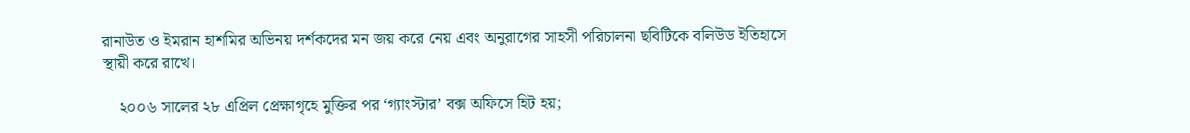রানাউত ও ইমরান হাশমির অভিনয় দর্শকদের মন জয় করে নেয় এবং অনুরাগের সাহসী পরিচালনা ছবিটিকে বলিউড ইতিহাসে স্থায়ী করে রাখে।

    ২০০৬ সালের ২৮ এপ্রিল প্রেক্ষাগৃহে মুক্তির পর ‘গ্যাংস্টার’ বক্স অফিসে হিট হয়;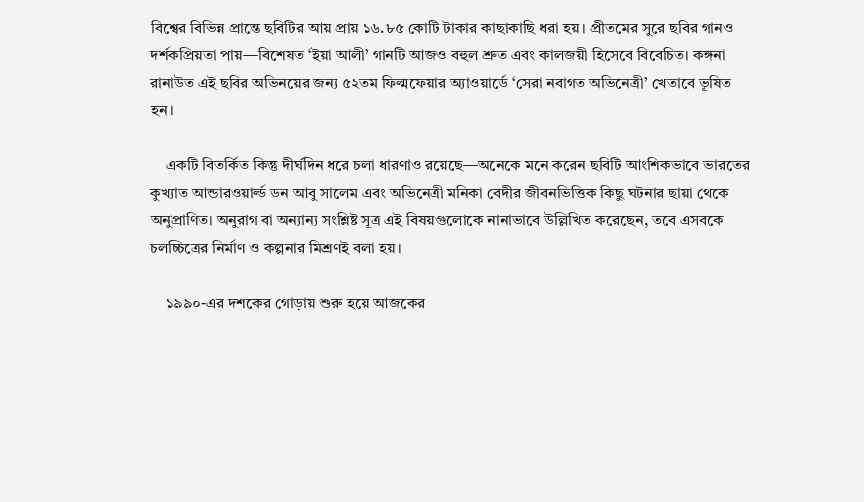বিশ্বের বিভিন্ন প্রান্তে ছবিটির আয় প্রায় ১৬.৮৫ কোটি টাকার কাছাকাছি ধরা হয়। প্রীতমের সুরে ছবির গানও দর্শকপ্রিয়তা পায়—বিশেষত ‘ইয়া আলী’ গানটি আজও বহুল শ্রুত এবং কালজয়ী হিসেবে বিবেচিত। কঙ্গনা রানাউত এই ছবির অভিনয়ের জন্য ৫২তম ফিল্মফেয়ার অ্যাওয়ার্ডে ‘সেরা নবাগত অভিনেত্রী’ খেতাবে ভূষিত হন।

    একটি বিতর্কিত কিন্তু দীর্ঘদিন ধরে চলা ধারণাও রয়েছে—অনেকে মনে করেন ছবিটি আংশিকভাবে ভারতের কুখ্যাত আন্ডারওয়ার্ল্ড ডন আবু সালেম এবং অভিনেত্রী মনিকা বেদীর জীবনভিত্তিক কিছু ঘটনার ছায়া থেকে অনুপ্রাণিত। অনুরাগ বা অন্যান্য সংশ্লিষ্ট সূত্র এই বিষয়গুলোকে নানাভাবে উল্লিখিত করেছেন, তবে এসবকে চলচ্চিত্রের নির্মাণ ও কল্পনার মিশ্রণই বলা হয়।

    ১৯৯০-এর দশকের গোড়ায় শুরু হয়ে আজকের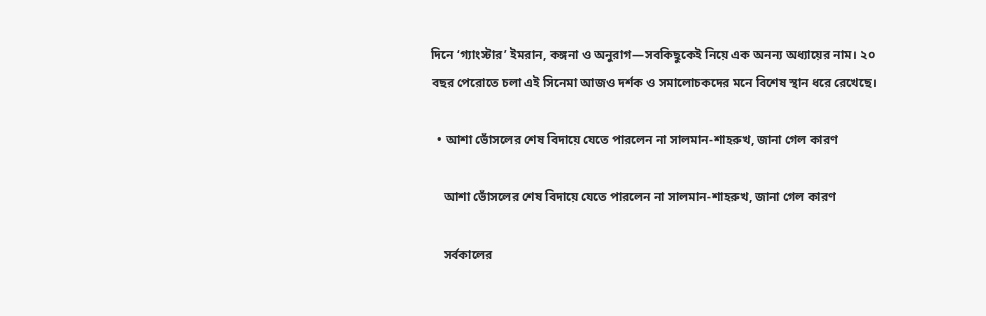দিনে ‘গ্যাংস্টার’ ইমরান, কঙ্গনা ও অনুরাগ—সবকিছুকেই নিয়ে এক অনন্য অধ্যায়ের নাম। ২০ বছর পেরোতে চলা এই সিনেমা আজও দর্শক ও সমালোচকদের মনে বিশেষ স্থান ধরে রেখেছে।

  • আশা ভোঁসলের শেষ বিদায়ে যেতে পারলেন না সালমান-শাহরুখ, জানা গেল কারণ

    আশা ভোঁসলের শেষ বিদায়ে যেতে পারলেন না সালমান-শাহরুখ, জানা গেল কারণ

    সর্বকালের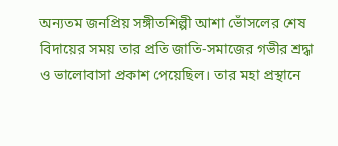অন্যতম জনপ্রিয় সঙ্গীতশিল্পী আশা ভোঁসলের শেষ বিদায়ের সময় তার প্রতি জাতি-সমাজের গভীর শ্রদ্ধা ও ভালোবাসা প্রকাশ পেয়েছিল। তার মহা প্রস্থানে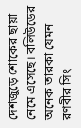দেশজুড়ে শোকের ছায়া নেমে এসেছে। বলিউডের অনেক তারকা যেমন রণবীর সিং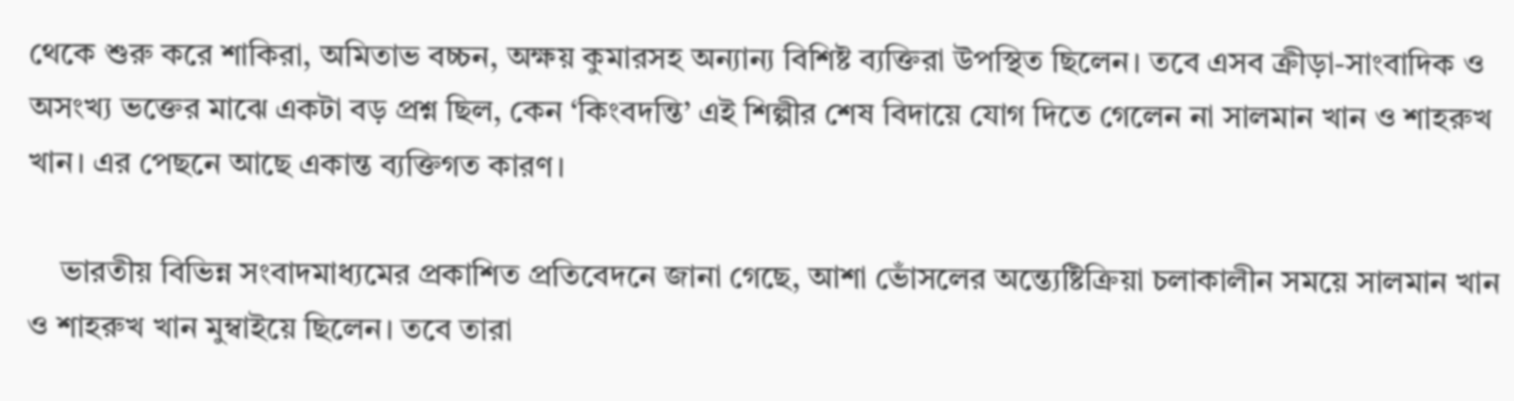থেকে শুরু করে শাকিরা, অমিতাভ বচ্চন, অক্ষয় কুমারসহ অন্যান্য বিশিষ্ট ব্যক্তিরা উপস্থিত ছিলেন। তবে এসব ক্রীড়া-সাংবাদিক ও অসংখ্য ভক্তের মাঝে একটা বড় প্রশ্ন ছিল, কেন ‘কিংবদন্তি’ এই শিল্পীর শেষ বিদায়ে যোগ দিতে গেলেন না সালমান খান ও শাহরুখ খান। এর পেছনে আছে একান্ত ব্যক্তিগত কারণ।

    ভারতীয় বিভিন্ন সংবাদমাধ্যমের প্রকাশিত প্রতিবেদনে জানা গেছে, আশা ভোঁসলের অন্ত্যেষ্টিক্রিয়া চলাকালীন সময়ে সালমান খান ও শাহরুখ খান মুম্বাইয়ে ছিলেন। তবে তারা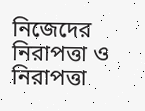নিজেদের নিরাপত্তা ও নিরাপত্তা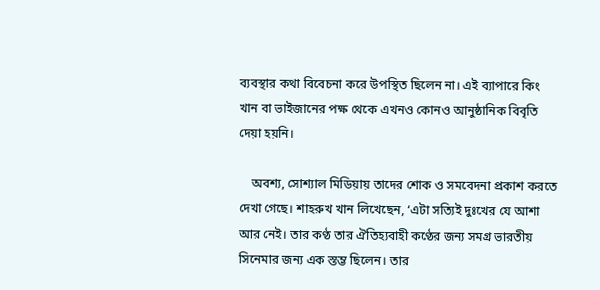ব্যবস্থার কথা বিবেচনা করে উপস্থিত ছিলেন না। এই ব্যাপারে কিং খান বা ভাইজানের পক্ষ থেকে এখনও কোনও আনুষ্ঠানিক বিবৃতি দেয়া হয়নি।

    অবশ্য, সোশ্যাল মিডিয়ায় তাদের শোক ও সমবেদনা প্রকাশ করতে দেখা গেছে। শাহরুখ খান লিখেছেন, ‘এটা সত্যিই দুঃখের যে আশা আর নেই। তার কণ্ঠ তার ঐতিহ্যবাহী কণ্ঠের জন্য সমগ্র ভারতীয় সিনেমার জন্য এক স্তম্ভ ছিলেন। তার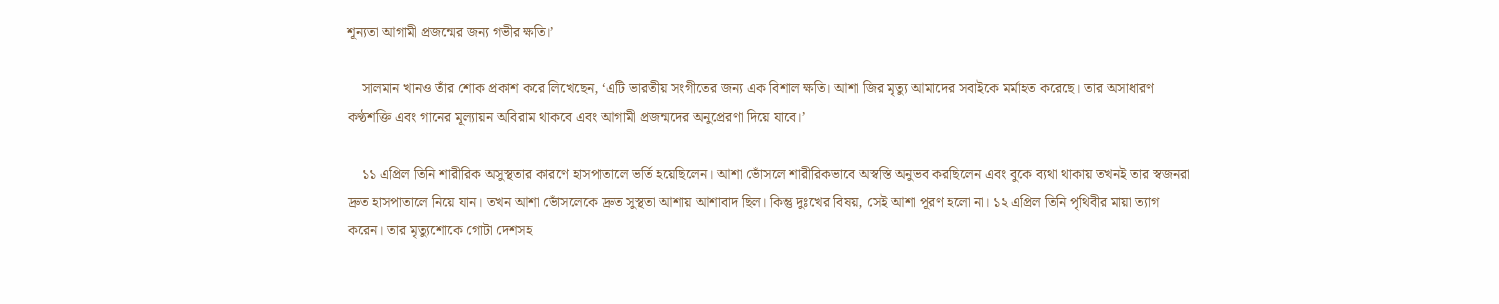শূন্যতা আগামী প্রজন্মের জন্য গভীর ক্ষতি।’

    সালমান খানও তাঁর শোক প্রকাশ করে লিখেছেন, ‘এটি ভারতীয় সংগীতের জন্য এক বিশাল ক্ষতি। আশা জির মৃত্যু আমাদের সবাইকে মর্মাহত করেছে। তার অসাধারণ কণ্ঠশক্তি এবং গানের মূল্যায়ন অবিরাম থাকবে এবং আগামী প্রজন্মদের অনুপ্রেরণা দিয়ে যাবে।’

    ১১ এপ্রিল তিনি শারীরিক অসুস্থতার কারণে হাসপাতালে ভর্তি হয়েছিলেন। আশা ভোঁসলে শারীরিকভাবে অস্বস্তি অনুভব করছিলেন এবং বুকে ব্যথা থাকায় তখনই তার স্বজনরা দ্রুত হাসপাতালে নিয়ে যান। তখন আশা ভোঁসলেকে দ্রুত সুস্থতা আশায় আশাবাদ ছিল। কিন্তু দুঃখের বিষয়, সেই আশা পূরণ হলো না। ১২ এপ্রিল তিনি পৃথিবীর মায়া ত্যাগ করেন। তার মৃত্যুশোকে গোটা দেশসহ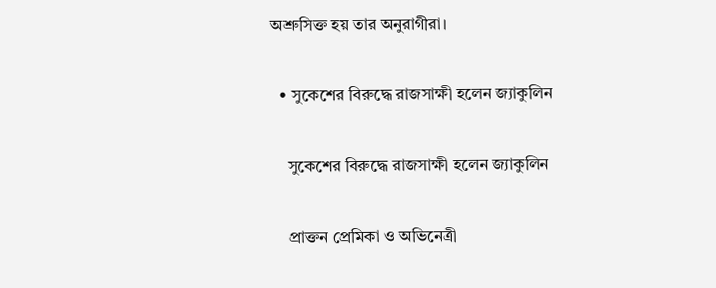অশ্রুসিক্ত হয় তার অনুরাগীরা।

  • সুকেশের বিরুদ্ধে রাজসাক্ষী হলেন জ্যাকুলিন

    সুকেশের বিরুদ্ধে রাজসাক্ষী হলেন জ্যাকুলিন

    প্রাক্তন প্রেমিকা ও অভিনেত্রী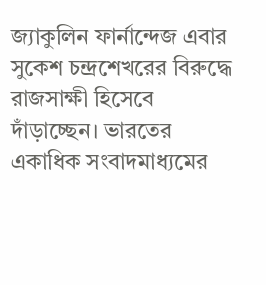জ্যাকুলিন ফার্নান্দেজ এবার সুকেশ চন্দ্রশেখরের বিরুদ্ধে রাজসাক্ষী হিসেবে দাঁড়াচ্ছেন। ভারতের একাধিক সংবাদমাধ্যমের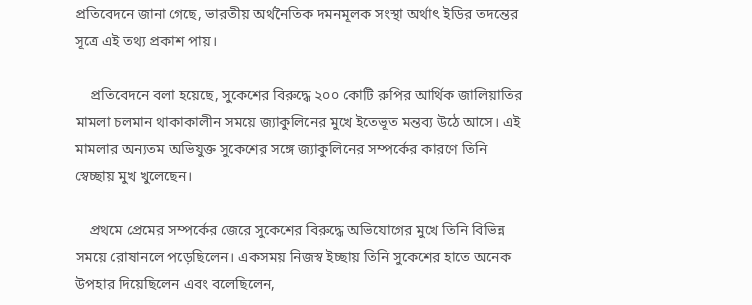প্রতিবেদনে জানা গেছে, ভারতীয় অর্থনৈতিক দমনমূলক সংস্থা অর্থাৎ ইডির তদন্তের সূত্রে এই তথ্য প্রকাশ পায়।

    প্রতিবেদনে বলা হয়েছে, সুকেশের বিরুদ্ধে ২০০ কোটি রুপির আর্থিক জালিয়াতির মামলা চলমান থাকাকালীন সময়ে জ্যাকুলিনের মুখে ইতেভূত মন্তব্য উঠে আসে। এই মামলার অন্যতম অভিযুক্ত সুকেশের সঙ্গে জ্যাকুলিনের সম্পর্কের কারণে তিনি স্বেচ্ছায় মুখ খুলেছেন।

    প্রথমে প্রেমের সম্পর্কের জেরে সুকেশের বিরুদ্ধে অভিযোগের মুখে তিনি বিভিন্ন সময়ে রোষানলে পড়েছিলেন। একসময় নিজস্ব ইচ্ছায় তিনি সুকেশের হাতে অনেক উপহার দিয়েছিলেন এবং বলেছিলেন,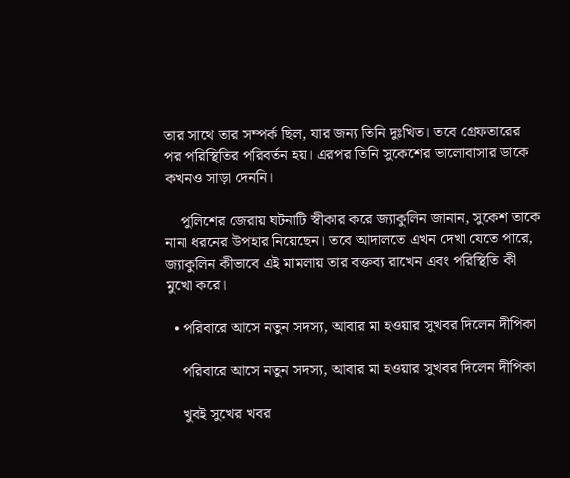তার সাথে তার সম্পর্ক ছিল, যার জন্য তিনি দুঃখিত। তবে গ্রেফতারের পর পরিস্থিতির পরিবর্তন হয়। এরপর তিনি সুকেশের ভালোবাসার ডাকে কখনও সাড়া দেননি।

    পুলিশের জেরায় ঘটনাটি স্বীকার করে জ্যাকুলিন জানান, সুকেশ তাকে নানা ধরনের উপহার নিয়েছেন। তবে আদালতে এখন দেখা যেতে পারে, জ্যাকুলিন কীভাবে এই মামলায় তার বক্তব্য রাখেন এবং পরিস্থিতি কী মুখো করে।

  • পরিবারে আসে নতুন সদস্য, আবার মা হওয়ার সুখবর দিলেন দীপিকা

    পরিবারে আসে নতুন সদস্য, আবার মা হওয়ার সুখবর দিলেন দীপিকা

    খুবই সুখের খবর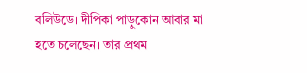বলিউডে। দীপিকা পাড়ুকোন আবার মা হতে চলেছেন। তার প্রথম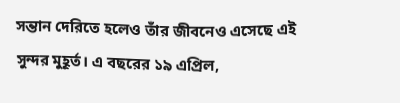সন্তান দেরিতে হলেও তাঁর জীবনেও এসেছে এই সুন্দর মুহূর্ত। এ বছরের ১৯ এপ্রিল,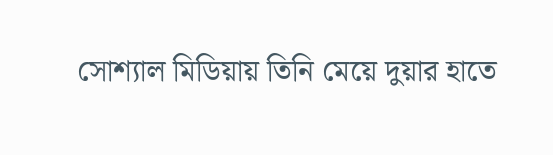সোশ্যাল মিডিয়ায় তিনি মেয়ে দুয়ার হাতে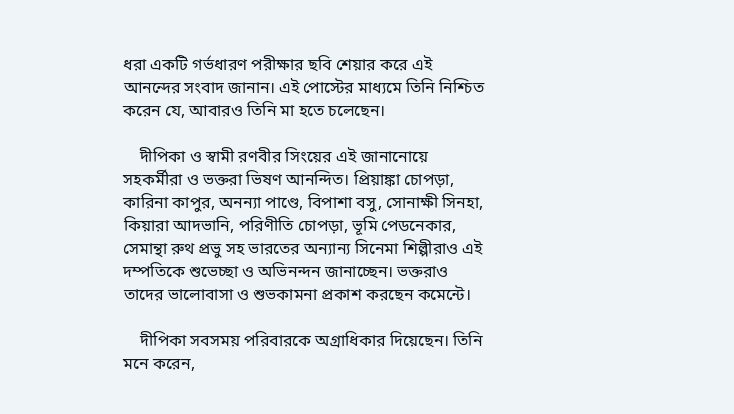ধরা একটি গর্ভধারণ পরীক্ষার ছবি শেয়ার করে এই আনন্দের সংবাদ জানান। এই পোস্টের মাধ্যমে তিনি নিশ্চিত করেন যে, আবারও তিনি মা হতে চলেছেন।

    দীপিকা ও স্বামী রণবীর সিংয়ের এই জানানোয়ে সহকর্মীরা ও ভক্তরা ভিষণ আনন্দিত। প্রিয়াঙ্কা চোপড়া, কারিনা কাপুর, অনন্যা পাণ্ডে, বিপাশা বসু, সোনাক্ষী সিনহা, কিয়ারা আদভানি, পরিণীতি চোপড়া, ভূমি পেডনেকার, সেমান্থা রুথ প্রভু সহ ভারতের অন্যান্য সিনেমা শিল্পীরাও এই দম্পতিকে শুভেচ্ছা ও অভিনন্দন জানাচ্ছেন। ভক্তরাও তাদের ভালোবাসা ও শুভকামনা প্রকাশ করছেন কমেন্টে।

    দীপিকা সবসময় পরিবারকে অগ্রাধিকার দিয়েছেন। তিনি মনে করেন,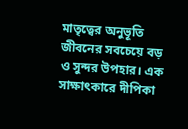মাতৃত্বের অনুভূতি জীবনের সবচেয়ে বড় ও সুন্দর উপহার। এক সাক্ষাৎকারে দীপিকা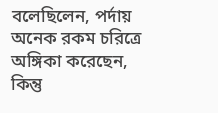বলেছিলেন, পর্দায় অনেক রকম চরিত্রে অঙ্গিকা করেছেন, কিন্তু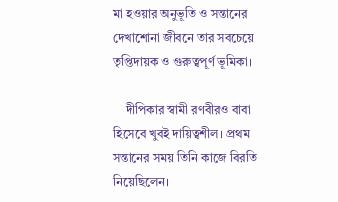মা হওয়ার অনুভূতি ও সন্তানের দেখাশোনা জীবনে তার সবচেয়ে তৃপ্তিদায়ক ও গুরুত্বপূর্ণ ভূমিকা।

    দীপিকার স্বামী রণবীরও বাবা হিসেবে খুবই দায়িত্বশীল। প্রথম সন্তানের সময় তিনি কাজে বিরতি নিয়েছিলেন।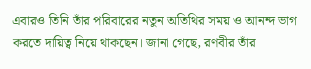এবারও তিনি তাঁর পরিবারের নতুন অতিথির সময় ও আনন্দ ভাগ করতে দায়িত্ব নিয়ে থাকছেন। জানা গেছে, রণবীর তাঁর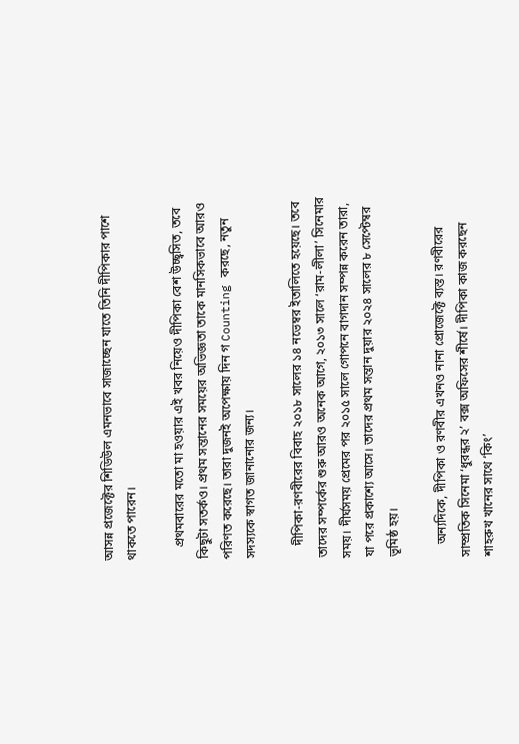আসন্ন প্রজেক্টের শিডিউল এমনভাবে সাজাচ্ছেন যাতে তিনি দীপিকার পাশে থাকতে পারেন।

    প্রথমবারের মতো মা হওয়ার এই খবর নিয়েও দীপিকা বেশ উচ্ছ্বসিত, তবে কিছুটা সতর্কও। প্রথম সন্তানের সময়ের অভিজ্ঞতা তাকে মানসিকভাবে আরও পরিণত করেছে। তারা দুজনই অপেক্ষায় দিন গ Counting করছে, নতুন সদস্যকে স্বাগত জানানোর জন্য।

    দীপিকা-রণবীরের বিবাহ ২০১৮ সালের ১৪ নভেম্বর ইতালিতে হয়েছে। তবে তাদের সম্পর্কের শুরু আরও অনেক আগে, ২০১৩ সালে ‘রাম-লীলা’ সিনেমার সময়। দীর্ঘসময় প্রেমের পর ২০১৫ সালে গোপনে বাগদান সম্পন্ন করেন তারা, যা পরে প্রকাশ্যে আসে। তাদের প্রথম সন্তান দুয়ার ২০২৪ সালের ৮ সেপ্টেম্বর ভূমিষ্ঠ হয়।

    অন্যদিকে, দীপিকা ও রণবীর এখনও নানা প্রোজেক্টে ব্যস্ত। রণবীরের সাম্প্রতিক সিনেমা ‘ধুরন্ধর ২’ বক্স অফিসের শীর্ষে। দীপিকা কাজ করছেন শাহরুখ খানের সাথে ‘কিং’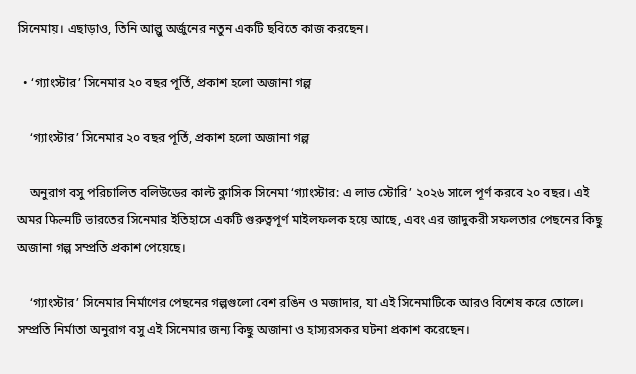সিনেমায়। এছাড়াও, তিনি আল্লু অর্জুনের নতুন একটি ছবিতে কাজ করছেন।

  • ‘গ্যাংস্টার’ সিনেমার ২০ বছর পূর্তি, প্রকাশ হলো অজানা গল্প

    ‘গ্যাংস্টার’ সিনেমার ২০ বছর পূর্তি, প্রকাশ হলো অজানা গল্প

    অনুরাগ বসু পরিচালিত বলিউডের কাল্ট ক্লাসিক সিনেমা ‘গ্যাংস্টার: এ লাভ স্টোরি’ ২০২৬ সালে পূর্ণ করবে ২০ বছর। এই অমর फिल्मটি ভারতের সিনেমার ইতিহাসে একটি গুরুত্বপূর্ণ মাইলফলক হয়ে আছে, এবং এর জাদুকরী সফলতার পেছনের কিছু অজানা গল্প সম্প্রতি প্রকাশ পেয়েছে।

    ‘গ্যাংস্টার’ সিনেমার নির্মাণের পেছনের গল্পগুলো বেশ রঙিন ও মজাদার, যা এই সিনেমাটিকে আরও বিশেষ করে তোলে। সম্প্রতি নির্মাতা অনুরাগ বসু এই সিনেমার জন্য কিছু অজানা ও হাস্যরসকর ঘটনা প্রকাশ করেছেন।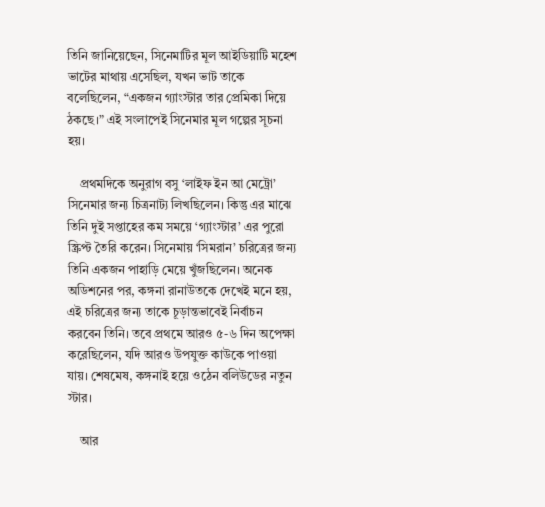তিনি জানিয়েছেন, সিনেমাটির মূল আইডিয়াটি মহেশ ভাটের মাথায় এসেছিল, যখন ভাট তাকে বলেছিলেন, “একজন গ্যাংস্টার তার প্রেমিকা দিয়ে ঠকছে।” এই সংলাপেই সিনেমার মূল গল্পের সূচনা হয়।

    প্রথমদিকে অনুরাগ বসু ‘লাইফ ইন আ মেট্রো’ সিনেমার জন্য চিত্রনাট্য লিখছিলেন। কিন্তু এর মাঝে তিনি দুই সপ্তাহের কম সময়ে ‘গ্যাংস্টার’ এর পুরো স্ক্রিপ্ট তৈরি করেন। সিনেমায় ‘সিমরান’ চরিত্রের জন্য তিনি একজন পাহাড়ি মেয়ে খুঁজছিলেন। অনেক অডিশনের পর, কঙ্গনা রানাউতকে দেখেই মনে হয়, এই চরিত্রের জন্য তাকে চূড়ান্তভাবেই নির্বাচন করবেন তিনি। তবে প্রথমে আরও ৫-৬ দিন অপেক্ষা করেছিলেন, যদি আরও উপযুক্ত কাউকে পাওয়া যায়। শেষমেষ, কঙ্গনাই হয়ে ওঠেন বলিউডের নতুন স্টার।

    আর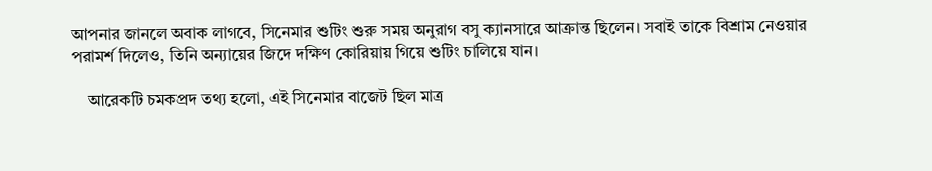আপনার জানলে অবাক লাগবে, সিনেমার শুটিং শুরু সময় অনুরাগ বসু ক্যানসারে আক্রান্ত ছিলেন। সবাই তাকে বিশ্রাম নেওয়ার পরামর্শ দিলেও, তিনি অন্যায়ের জিদে দক্ষিণ কোরিয়ায় গিয়ে শুটিং চালিয়ে যান।

    আরেকটি চমকপ্রদ তথ্য হলো, এই সিনেমার বাজেট ছিল মাত্র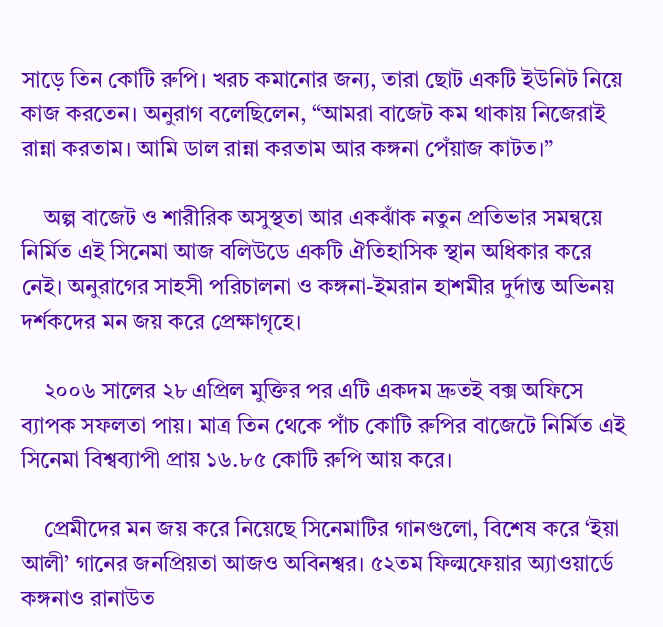সাড়ে তিন কোটি রুপি। খরচ কমানোর জন্য, তারা ছোট একটি ইউনিট নিয়ে কাজ করতেন। অনুরাগ বলেছিলেন, “আমরা বাজেট কম থাকায় নিজেরাই রান্না করতাম। আমি ডাল রান্না করতাম আর কঙ্গনা পেঁয়াজ কাটত।”

    অল্প বাজেট ও শারীরিক অসুস্থতা আর একঝাঁক নতুন প্রতিভার সমন্বয়ে নির্মিত এই সিনেমা আজ বলিউডে একটি ঐতিহাসিক স্থান অধিকার করে নেই। অনুরাগের সাহসী পরিচালনা ও কঙ্গনা-ইমরান হাশমীর দুর্দান্ত অভিনয় দর্শকদের মন জয় করে প্রেক্ষাগৃহে।

    ২০০৬ সালের ২৮ এপ্রিল মুক্তির পর এটি একদম দ্রুতই বক্স অফিসে ব্যাপক সফলতা পায়। মাত্র তিন থেকে পাঁচ কোটি রুপির বাজেটে নির্মিত এই সিনেমা বিশ্বব্যাপী প্রায় ১৬.৮৫ কোটি রুপি আয় করে।

    প্রেমীদের মন জয় করে নিয়েছে সিনেমাটির গানগুলো, বিশেষ করে ‘ইয়া আলী’ গানের জনপ্রিয়তা আজও অবিনশ্বর। ৫২তম ফিল্মফেয়ার অ্যাওয়ার্ডে কঙ্গনাও রানাউত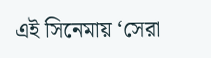এই সিনেমায় ‘সেরা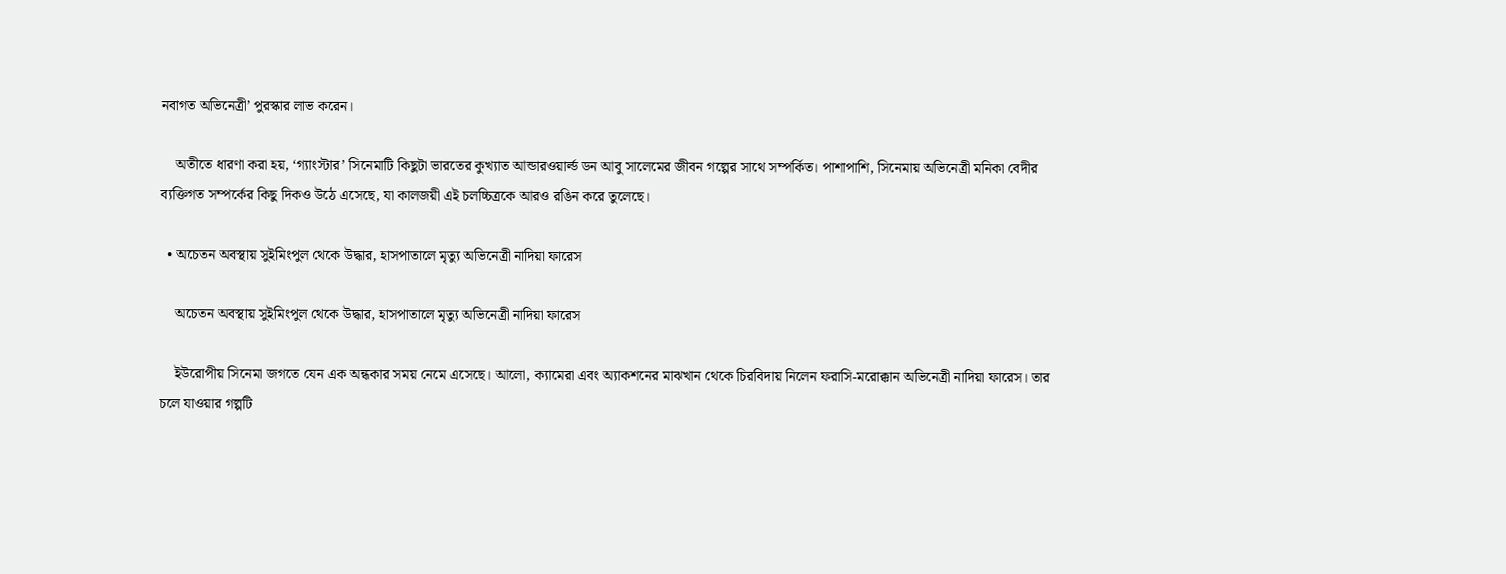নবাগত অভিনেত্রী’ পুরস্কার লাভ করেন।

    অতীতে ধারণা করা হয়, ‘গ্যাংস্টার’ সিনেমাটি কিছুটা ভারতের কুখ্যাত আন্ডারওয়ার্ল্ড ডন আবু সালেমের জীবন গল্পের সাথে সম্পর্কিত। পাশাপাশি, সিনেমায় অভিনেত্রী মনিকা বেদীর ব্যক্তিগত সম্পর্কের কিছু দিকও উঠে এসেছে, যা কালজয়ী এই চলচ্চিত্রকে আরও রঙিন করে তুলেছে।

  • অচেতন অবস্থায় সুইমিংপুল থেকে উদ্ধার, হাসপাতালে মৃত্যু অভিনেত্রী নাদিয়া ফারেস

    অচেতন অবস্থায় সুইমিংপুল থেকে উদ্ধার, হাসপাতালে মৃত্যু অভিনেত্রী নাদিয়া ফারেস

    ইউরোপীয় সিনেমা জগতে যেন এক অন্ধকার সময় নেমে এসেছে। আলো, ক্যামেরা এবং অ্যাকশনের মাঝখান থেকে চিরবিদায় নিলেন ফরাসি-মরোক্কান অভিনেত্রী নাদিয়া ফারেস। তার চলে যাওয়ার গল্পটি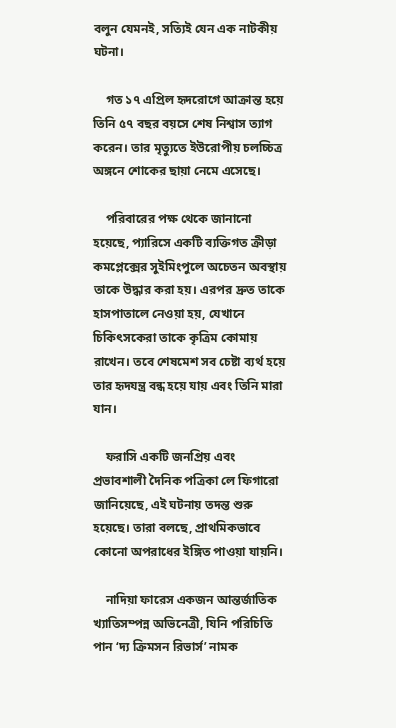বলুন যেমনই, সত্যিই যেন এক নাটকীয় ঘটনা।

    গত ১৭ এপ্রিল হৃদরোগে আক্রান্ত হয়ে তিনি ৫৭ বছর বয়সে শেষ নিশ্বাস ত্যাগ করেন। তার মৃত্যুতে ইউরোপীয় চলচ্চিত্র অঙ্গনে শোকের ছায়া নেমে এসেছে।

    পরিবারের পক্ষ থেকে জানানো হয়েছে, প্যারিসে একটি ব্যক্তিগত ক্রীড়া কমপ্লেক্সের সুইমিংপুলে অচেতন অবস্থায় তাকে উদ্ধার করা হয়। এরপর দ্রুত তাকে হাসপাতালে নেওয়া হয়, যেখানে চিকিৎসকেরা তাকে কৃত্রিম কোমায় রাখেন। তবে শেষমেশ সব চেষ্টা ব্যর্থ হয়ে তার হৃদযন্ত্র বন্ধ হয়ে যায় এবং তিনি মারা যান।

    ফরাসি একটি জনপ্রিয় এবং প্রভাবশালী দৈনিক পত্রিকা লে ফিগারো জানিয়েছে, এই ঘটনায় তদন্ত শুরু হয়েছে। তারা বলছে, প্রাথমিকভাবে কোনো অপরাধের ইঙ্গিত পাওয়া যায়নি।

    নাদিয়া ফারেস একজন আন্তর্জাতিক খ্যাতিসম্পন্ন অভিনেত্রী, যিনি পরিচিতি পান ‘দ্য ক্রিমসন রিভার্স’ নামক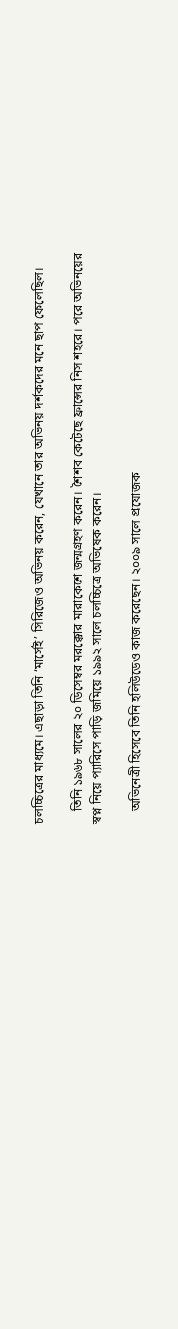চলচ্চিত্রের মাধ্যমে। এছাড়া তিনি ‘মার্সেই’ সিরিজেও অভিনয় করেন, যেখানে তার অভিনয় দর্শকদের মনে ছাপ ফেলেছিল।

    তিনি ১৯৬৮ সালের ২০ ডিসেম্বর মরক্কোর মারাকেশে জন্মগ্রহণ করেন। শৈশব কেটেছে ফ্রান্সের নিস শহরে। পরে অভিনয়ের স্বপ্ন নিয়ে প্যারিসে পাড়ি জমিয়ে ১৯৯২ সালে চলচ্চিত্রে অভিষেক করেন।

    অভিনেত্রী হিসেবে তিনি হলিউডেও কাজ করেছেন। ২০০৯ সালে প্রযোজক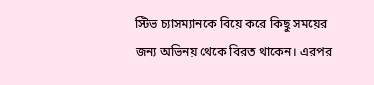স্টিভ চ্যাসম্যানকে বিয়ে করে কিছু সময়ের জন্য অভিনয় থেকে বিরত থাকেন। এরপর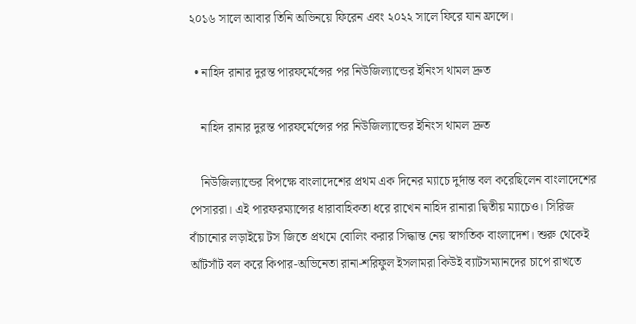২০১৬ সালে আবার তিনি অভিনয়ে ফিরেন এবং ২০২২ সালে ফিরে যান ফ্রান্সে।

  • নাহিদ রানার দুরন্ত পারফর্মেন্সের পর নিউজিল্যান্ডের ইনিংস থামল দ্রুত

    নাহিদ রানার দুরন্ত পারফর্মেন্সের পর নিউজিল্যান্ডের ইনিংস থামল দ্রুত

    নিউজিল্যান্ডের বিপক্ষে বাংলাদেশের প্রথম এক দিনের ম্যাচে দুর্দান্ত বল করেছিলেন বাংলাদেশের পেসাররা। এই পারফরম্যান্সের ধারাবাহিকতা ধরে রাখেন নাহিদ রানারা দ্বিতীয় ম্যাচেও। সিরিজ বাঁচানোর লড়াইয়ে টস জিতে প্রথমে বোলিং করার সিদ্ধান্ত নেয় স্বাগতিক বাংলাদেশ। শুরু থেকেই আঁটসাঁট বল করে কিপার-অভিনেতা রানা-শরিফুল ইসলামরা কিউই ব্যাটসম্যানদের চাপে রাখতে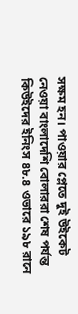সক্ষম হন। পাওয়ার প্লেতে দুই উইকেট নেওয়া বাংলাদেশি বোলাররা শেষ পর্যন্ত কিউইদের ইনিংস ৪৮.৪ ওভারে ১৯৮ রানে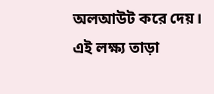অলআউট করে দেয়। এই লক্ষ্য তাড়া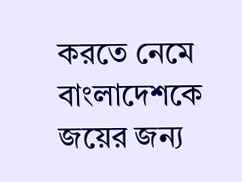করতে নেমে বাংলাদেশকে জয়ের জন্য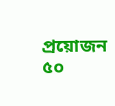প্রয়োজন ৫০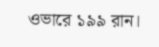ওভারে ১৯৯ রান।